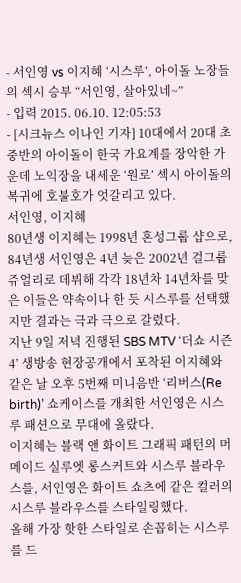- 서인영 vs 이지혜 ‘시스루’, 아이돌 노장들의 섹시 승부 “서인영, 살아있네~”
- 입력 2015. 06.10. 12:05:53
- [시크뉴스 이나인 기자] 10대에서 20대 초중반의 아이돌이 한국 가요계를 장악한 가운데 노익장을 내세운 ‘원로’ 섹시 아이돌의 복귀에 호불호가 엇갈리고 있다.
서인영, 이지혜
80년생 이지혜는 1998년 혼성그룹 샵으로, 84년생 서인영은 4년 늦은 2002년 걸그룹 쥬얼리로 데뷔해 각각 18년차 14년차를 맞은 이들은 약속이나 한 듯 시스루를 선택했지만 결과는 극과 극으로 갈렸다.
지난 9일 저녁 진행된 SBS MTV ‘더쇼 시즌4’ 생방송 현장공개에서 포착된 이지혜와 같은 날 오후 5번째 미니음반 ‘리버스(Re birth)’ 쇼케이스를 개최한 서인영은 시스루 패션으로 무대에 올랐다.
이지혜는 블랙 앤 화이트 그래픽 패턴의 머메이드 실루엣 롱스커트와 시스루 블라우스를, 서인영은 화이트 쇼츠에 같은 컬러의 시스루 블라우스를 스타일링했다.
올해 가장 핫한 스타일로 손꼽히는 시스루를 드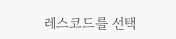레스코드를 선택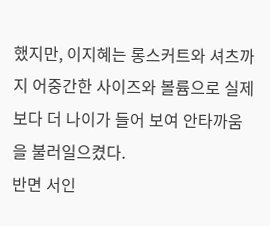했지만, 이지혜는 롱스커트와 셔츠까지 어중간한 사이즈와 볼륨으로 실제보다 더 나이가 들어 보여 안타까움을 불러일으켰다.
반면 서인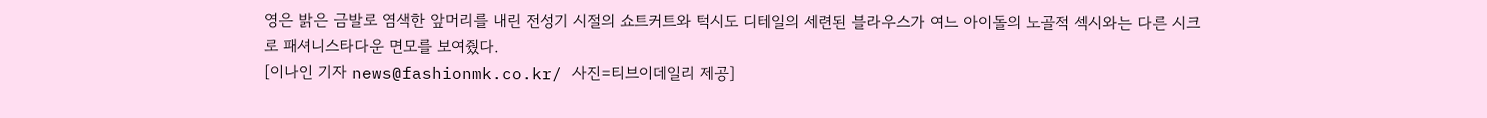영은 밝은 금발로 염색한 앞머리를 내린 전성기 시절의 쇼트커트와 턱시도 디테일의 세련된 블라우스가 여느 아이돌의 노골적 섹시와는 다른 시크로 패셔니스타다운 면모를 보여줬다.
[이나인 기자 news@fashionmk.co.kr/ 사진=티브이데일리 제공]